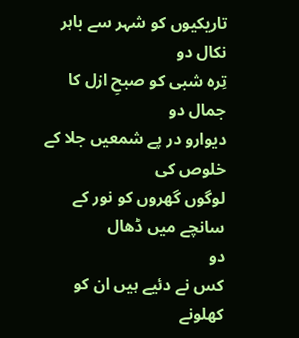تاریکیوں کو شہر سے باہر نکال دو
تِرہ شبی کو صبحِ ازل کا جمال دو
دیوارو در پے شمعیں جلا کے خلوص کی
لوگوں گھروں کو نور کے سانچے میں ڈھال
دو
کس نے دئیے ہیں ان کو کھلونے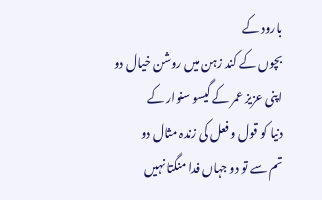بارود کے
بچوں کے کند زہن میں روشن خیال دو
اپنی عزیز عمر کے گیسو سنوار کے
دنیا کو قول و فعل کی زندہ مثال دو
تم سے تو دو جہاں فدا منگتا نہیں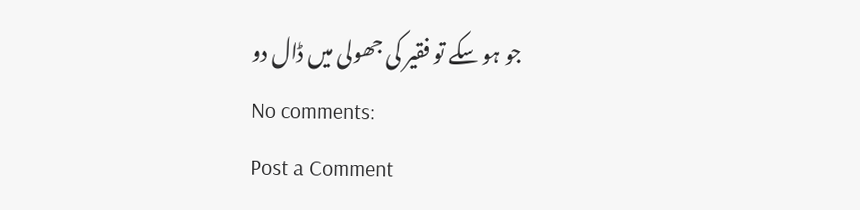جو ہو سکے تو فقیر کی جھولی میں ڈال دو
No comments:
Post a Comment